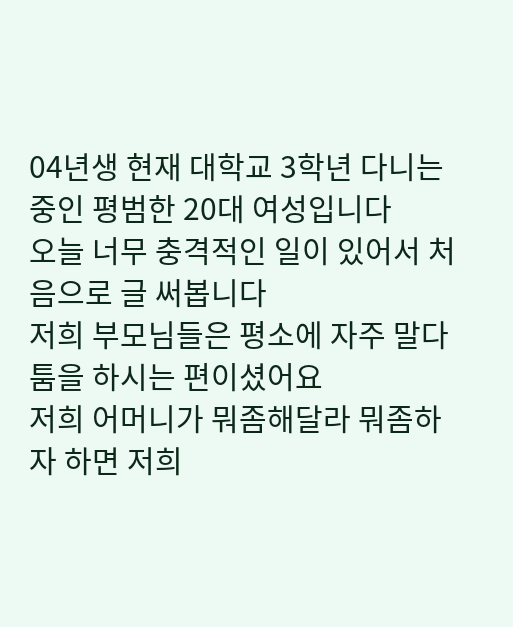04년생 현재 대학교 3학년 다니는중인 평범한 20대 여성입니다
오늘 너무 충격적인 일이 있어서 처음으로 글 써봅니다
저희 부모님들은 평소에 자주 말다툼을 하시는 편이셨어요
저희 어머니가 뭐좀해달라 뭐좀하자 하면 저희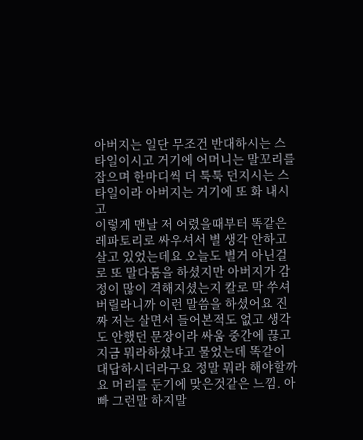아버지는 일단 무조건 반대하시는 스타일이시고 거기에 어머니는 말꼬리를 잡으며 한마디씩 더 툭툭 던지시는 스타일이라 아버지는 거기에 또 화 내시고
이렇게 맨날 저 어렸을때부터 똑같은 레파토리로 싸우셔서 별 생각 안하고 살고 있었는데요 오늘도 별거 아닌걸로 또 말다툼을 하셨지만 아버지가 감정이 많이 격해지셨는지 칼로 막 쑤셔버릴라니까 이런 말씀을 하셨어요 진짜 저는 살면서 들어본적도 없고 생각도 안했던 문장이라 싸움 중간에 끊고 지금 뭐라하셨냐고 물었는데 똑같이 대답하시더라구요 정말 뭐라 해야할까요 머리를 둔기에 맞은것같은 느낌. 아빠 그런말 하지말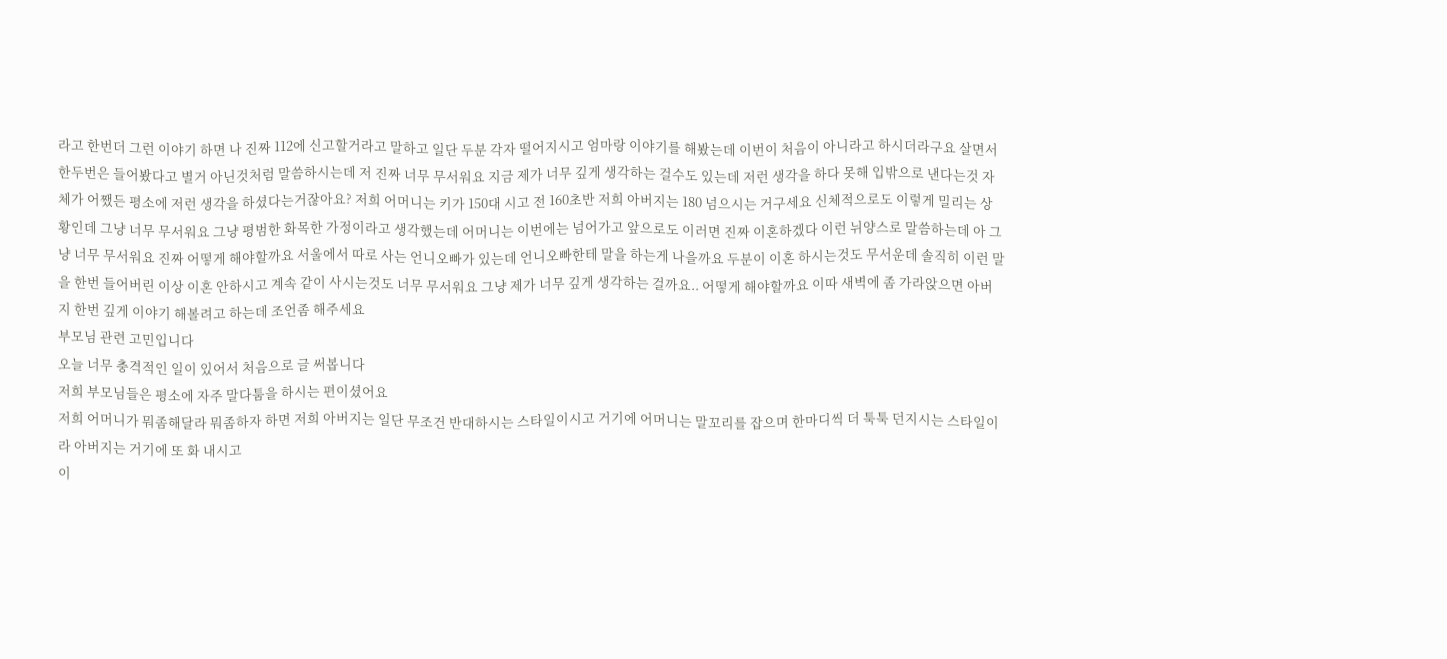라고 한번더 그런 이야기 하면 나 진짜 112에 신고할거라고 말하고 일단 두분 각자 떨어지시고 엄마랑 이야기를 해봤는데 이번이 처음이 아니라고 하시더라구요 살면서 한두번은 들어봤다고 별거 아닌것처럼 말씀하시는데 저 진짜 너무 무서워요 지금 제가 너무 깊게 생각하는 걸수도 있는데 저런 생각을 하다 못해 입밖으로 낸다는것 자체가 어쨌든 평소에 저런 생각을 하셨다는거잖아요? 저희 어머니는 키가 150대 시고 전 160초반 저희 아버지는 180 넘으시는 거구세요 신체적으로도 이렇게 밀리는 상황인데 그냥 너무 무서워요 그냥 평범한 화목한 가정이라고 생각했는데 어머니는 이번에는 넘어가고 앞으로도 이러면 진짜 이혼하겠다 이런 뉘양스로 말씀하는데 아 그냥 너무 무서워요 진짜 어떻게 해야할까요 서울에서 따로 사는 언니오빠가 있는데 언니오빠한테 말을 하는게 나을까요 두분이 이혼 하시는것도 무서운데 솔직히 이런 말을 한번 들어버린 이상 이혼 안하시고 계속 같이 사시는것도 너무 무서워요 그냥 제가 너무 깊게 생각하는 걸까요.. 어떻게 해야할까요 이따 새벽에 좀 가라앉으면 아버지 한번 깊게 이야기 해볼려고 하는데 조언좀 해주세요
부모님 관련 고민입니다
오늘 너무 충격적인 일이 있어서 처음으로 글 써봅니다
저희 부모님들은 평소에 자주 말다툼을 하시는 편이셨어요
저희 어머니가 뭐좀해달라 뭐좀하자 하면 저희 아버지는 일단 무조건 반대하시는 스타일이시고 거기에 어머니는 말꼬리를 잡으며 한마디씩 더 툭툭 던지시는 스타일이라 아버지는 거기에 또 화 내시고
이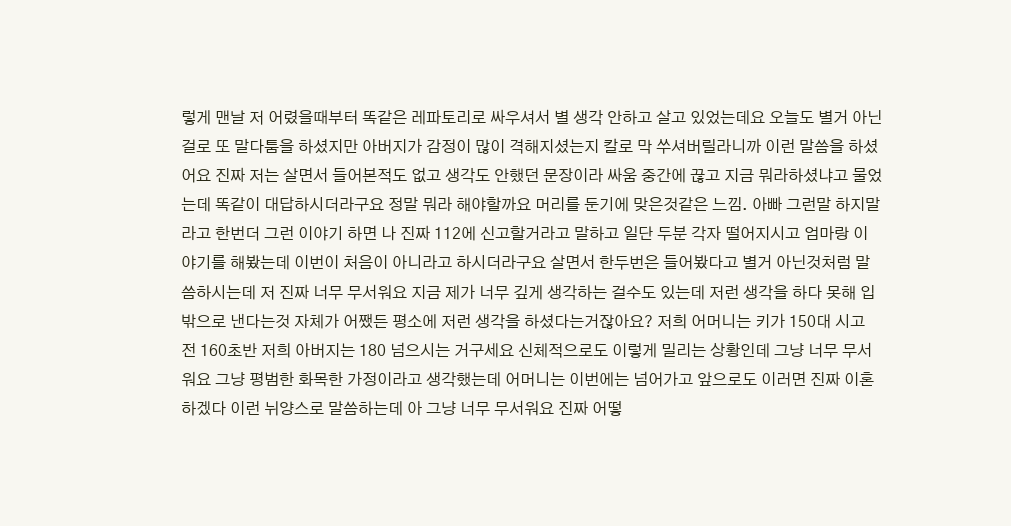렇게 맨날 저 어렸을때부터 똑같은 레파토리로 싸우셔서 별 생각 안하고 살고 있었는데요 오늘도 별거 아닌걸로 또 말다툼을 하셨지만 아버지가 감정이 많이 격해지셨는지 칼로 막 쑤셔버릴라니까 이런 말씀을 하셨어요 진짜 저는 살면서 들어본적도 없고 생각도 안했던 문장이라 싸움 중간에 끊고 지금 뭐라하셨냐고 물었는데 똑같이 대답하시더라구요 정말 뭐라 해야할까요 머리를 둔기에 맞은것같은 느낌. 아빠 그런말 하지말라고 한번더 그런 이야기 하면 나 진짜 112에 신고할거라고 말하고 일단 두분 각자 떨어지시고 엄마랑 이야기를 해봤는데 이번이 처음이 아니라고 하시더라구요 살면서 한두번은 들어봤다고 별거 아닌것처럼 말씀하시는데 저 진짜 너무 무서워요 지금 제가 너무 깊게 생각하는 걸수도 있는데 저런 생각을 하다 못해 입밖으로 낸다는것 자체가 어쨌든 평소에 저런 생각을 하셨다는거잖아요? 저희 어머니는 키가 150대 시고 전 160초반 저희 아버지는 180 넘으시는 거구세요 신체적으로도 이렇게 밀리는 상황인데 그냥 너무 무서워요 그냥 평범한 화목한 가정이라고 생각했는데 어머니는 이번에는 넘어가고 앞으로도 이러면 진짜 이혼하겠다 이런 뉘양스로 말씀하는데 아 그냥 너무 무서워요 진짜 어떻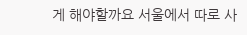게 해야할까요 서울에서 따로 사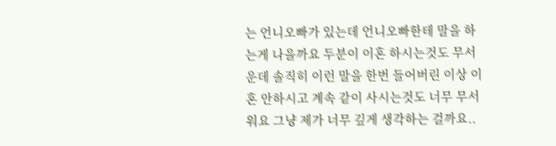는 언니오빠가 있는데 언니오빠한테 말을 하는게 나을까요 두분이 이혼 하시는것도 무서운데 솔직히 이런 말을 한번 들어버린 이상 이혼 안하시고 계속 같이 사시는것도 너무 무서워요 그냥 제가 너무 깊게 생각하는 걸까요..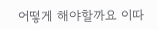어떻게 해야할까요 이따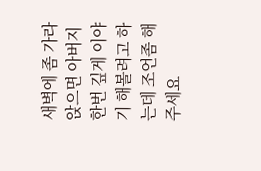새벽에 좀 가라앉으면 아버지 한번 깊게 이야기 해볼려고 하는데 조언좀 해주세요